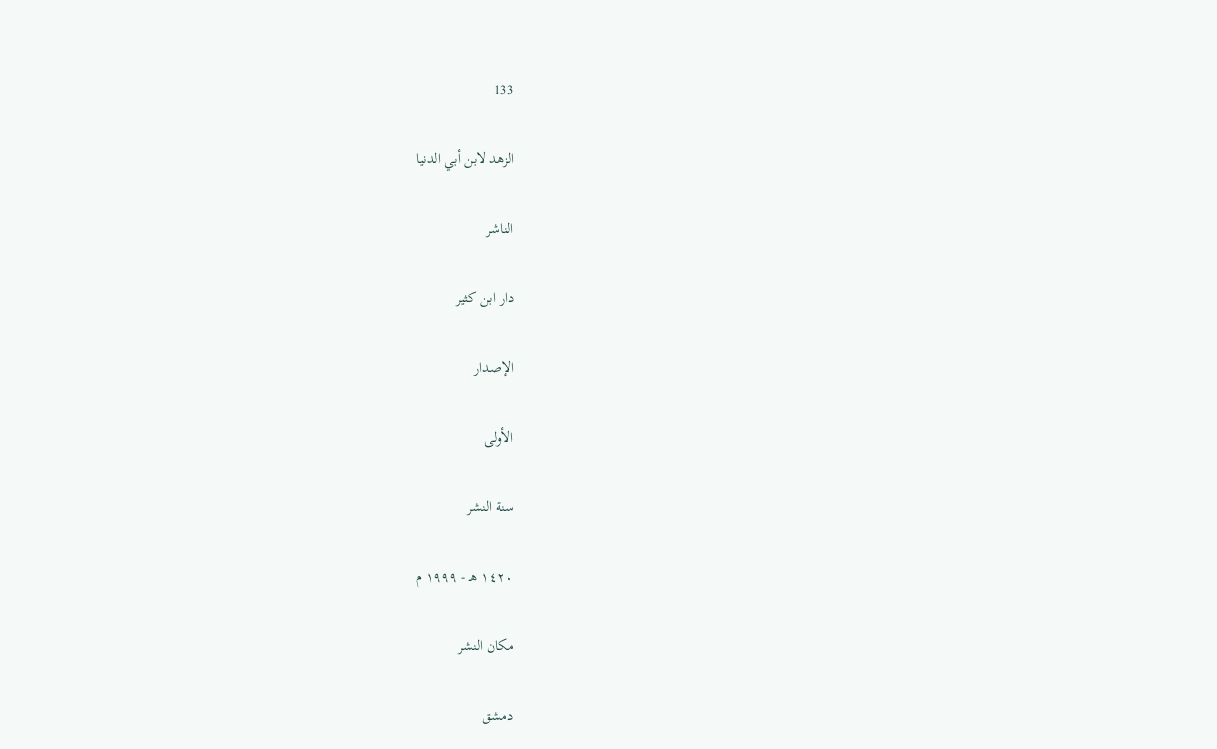133

الزهد لابن أبي الدنيا

الناشر

دار ابن كثير

الإصدار

الأولى

سنة النشر

١٤٢٠ هـ - ١٩٩٩ م

مكان النشر

دمشق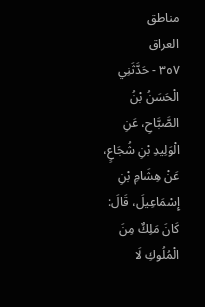مناطق
العراق
٣٥٧ - حَدَّثَنِي الْحَسَنُ بْنُ الصَّبَّاحِ، عَنِ الْوَلِيدِ بْنِ شُجَاعٍ، عَنْ هِشَامِ بْنِ إِسْمَاعِيلَ، قَالَ: كَانَ مَلِكٌ مِنَ الْمُلُوكِ لَا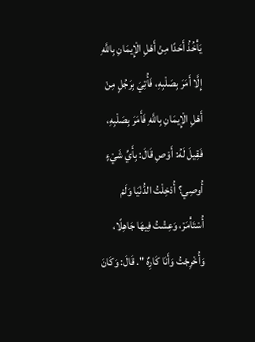يَأْخُذُ أَحَدًا مِنْ أَهْلِ الْإِيمَانِ بِاللَّهِ إِلَّا أَمَرَ بِصَلْبِهِ، فَأُتِيَ بِرَجُلٍ مِنْ أَهْلِ الْإِيمَانِ بِاللَّهِ فَأَمَرَ بِصَلْبِهِ، فَقِيلَ لَهُ: أَوْصِ قَالَ: بِأَيِّ شَيْءٍ أُوصِي؟ أُدْخِلْتُ الدُّنْيَا وَلَمْ أُسْتَأْمَرْ، وَعِشْتُ فِيهَا جَاهِلًا، وَأُخْرِجْتُ وَأَنَا كَارِهٌ ". قَالَ: وَكَانَ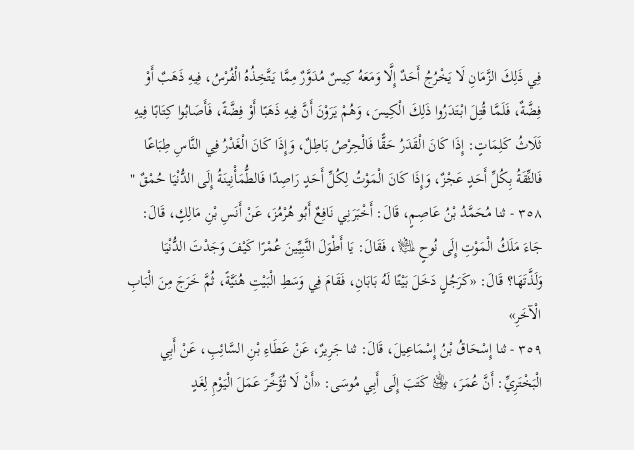فِي ذَلِكَ الزَّمَانِ لَا يَخْرُجُ أَحَدٌ إِلَّا وَمَعَهُ كِيسٌ مُدَوَّرٌ مِمَّا يَتَّخِذُهُ الْفُرْسُ، فِيهِ ذَهَبٌ أَوْ فِضَّةٌ، فَلَمَّا قُتِلَ ابْتَدَرُوا ذَلِكَ الْكِيسَ، وَهُمْ يَرَوْنَ أَنَّ فِيهِ ذَهَبًا أَوْ فِضَّةً، فَأَصَابُوا كِتَابًا فِيهِ ثَلَاثُ كَلِمَاتٍ: إِذَا كَانَ الْقَدَرُ حَقًّا فَالْحِرْصُ بَاطِلٌ، وَإِذَا كَانَ الْغَدْرُ فِي النَّاسِ طِبَاعًا فَالثِّقَةُ بِكُلِّ أَحَدٍ عَجْزٌ، وَإِذَا كَانَ الْمَوْتُ لِكُلِّ أَحَدٍ رَاصِدًا فَالطُّمَأْنِينَةُ إِلَى الدُّنْيَا حُمْقٌ "
٣٥٨ - ثنا مُحَمَّدُ بْنُ عَاصِمٍ، قَالَ: أَخْبَرَنِي نَافِعٌ أَبُو هُرْمُزَ، عَنْ أَنَسِ بْنِ مَالِكٍ، قَالَ: جَاءَ مَلَكُ الْمَوْتِ إِلَى نُوحٍ ﵇، فَقَالَ: يَا أَطْوَلَ النَّبِيِّينَ عُمْرًا كَيْفَ وَجَدْتَ الدُّنْيَا وَلَذَّتَهَا؟ قَالَ: «كَرَجُلٍ دَخَلَ بَيْتًا لَهُ بَابَانِ، فَقَامَ فِي وَسَطِ الْبَيْتِ هُنَيَّةً، ثُمَّ خَرَجَ مِنَ الْبَابِ الْآخَرِ»
٣٥٩ - ثنا إِسْحَاقُ بْنُ إِسْمَاعِيلَ، قَالَ: ثنا جَرِيرٌ، عَنْ عَطَاءِ بْنِ السَّائِبِ، عَنْ أَبِي الْبَخْتَرِيِّ: أَنَّ عُمَرَ، ﵁ كَتَبَ إِلَى أَبِي مُوسَى: «أَنْ لَا تُؤَخِّرَ عَمَلَ الْيَوْمِ لِغَدٍ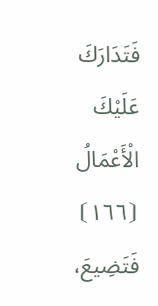فَتَدَارَكَ عَلَيْكَ الْأَعْمَالُ ⦗١٦٦⦘ فَتَضِيعَ،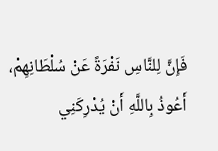فَإِنَّ لِلنَّاسِ نَفْرَةً عَنْ سُلْطَانِهِمْ، أَعُوذُ بِاللَّهِ أَنْ يُدْرِكَنِي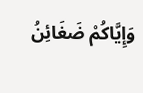وَإِيَّاكُمْ ضَغَائِنُ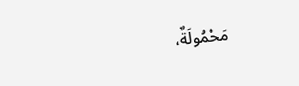مَحْمُولَةٌ،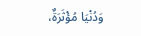وَدُنْيَا مُؤْثَرَةٌ،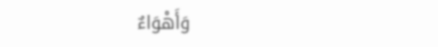وَأَهْوَاءٌ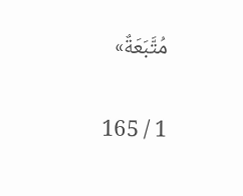مُتَّبَعَةٌ»

1 / 165